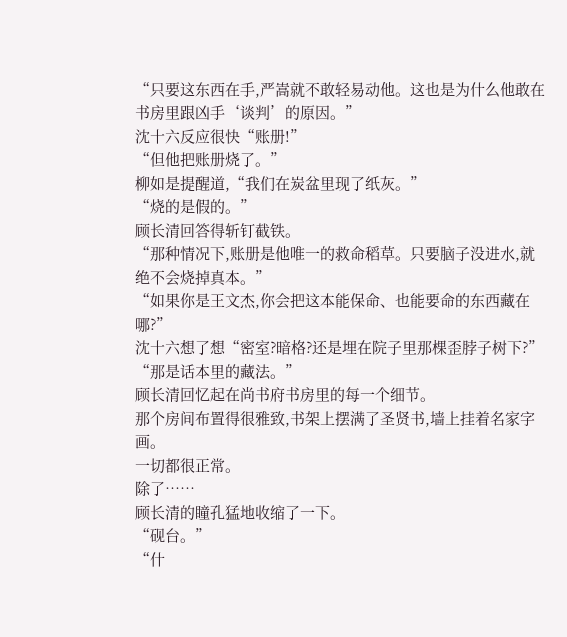“只要这东西在手,严嵩就不敢轻易动他。这也是为什么他敢在书房里跟凶手‘谈判’的原因。”
沈十六反应很快“账册!”
“但他把账册烧了。”
柳如是提醒道,“我们在炭盆里现了纸灰。”
“烧的是假的。”
顾长清回答得斩钉截铁。
“那种情况下,账册是他唯一的救命稻草。只要脑子没进水,就绝不会烧掉真本。”
“如果你是王文杰,你会把这本能保命、也能要命的东西藏在哪?”
沈十六想了想“密室?暗格?还是埋在院子里那棵歪脖子树下?”
“那是话本里的藏法。”
顾长清回忆起在尚书府书房里的每一个细节。
那个房间布置得很雅致,书架上摆满了圣贤书,墙上挂着名家字画。
一切都很正常。
除了……
顾长清的瞳孔猛地收缩了一下。
“砚台。”
“什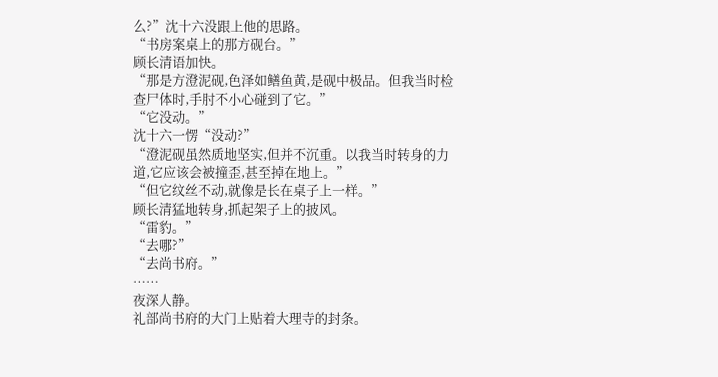么?”沈十六没跟上他的思路。
“书房案桌上的那方砚台。”
顾长清语加快。
“那是方澄泥砚,色泽如鳝鱼黄,是砚中极品。但我当时检查尸体时,手肘不小心碰到了它。”
“它没动。”
沈十六一愣“没动?”
“澄泥砚虽然质地坚实,但并不沉重。以我当时转身的力道,它应该会被撞歪,甚至掉在地上。”
“但它纹丝不动,就像是长在桌子上一样。”
顾长清猛地转身,抓起架子上的披风。
“雷豹。”
“去哪?”
“去尚书府。”
……
夜深人静。
礼部尚书府的大门上贴着大理寺的封条。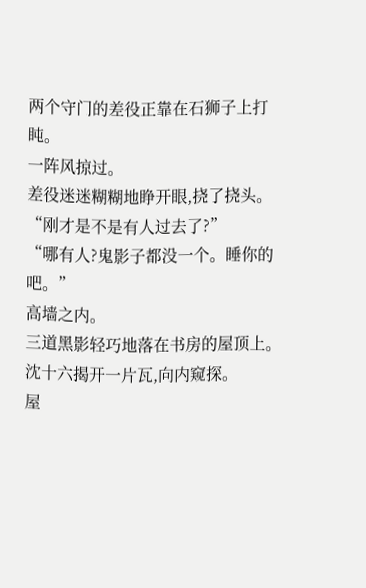两个守门的差役正靠在石狮子上打盹。
一阵风掠过。
差役迷迷糊糊地睁开眼,挠了挠头。
“刚才是不是有人过去了?”
“哪有人?鬼影子都没一个。睡你的吧。”
高墙之内。
三道黑影轻巧地落在书房的屋顶上。
沈十六揭开一片瓦,向内窥探。
屋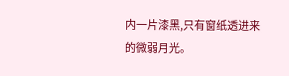内一片漆黑,只有窗纸透进来的微弱月光。